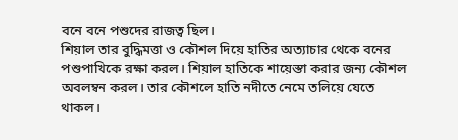বনে বনে পশুদের রাজত্ব ছিল।
শিয়াল তার বুদ্ধিমত্তা ও কৌশল দিয়ে হাতির অত্যাচার থেকে বনের পশুপাখিকে রক্ষা করল। শিয়াল হাতিকে শায়েস্তা করার জন্য কৌশল অবলম্বন করল। তার কৌশলে হাতি নদীতে নেমে তলিয়ে যেতে থাকল।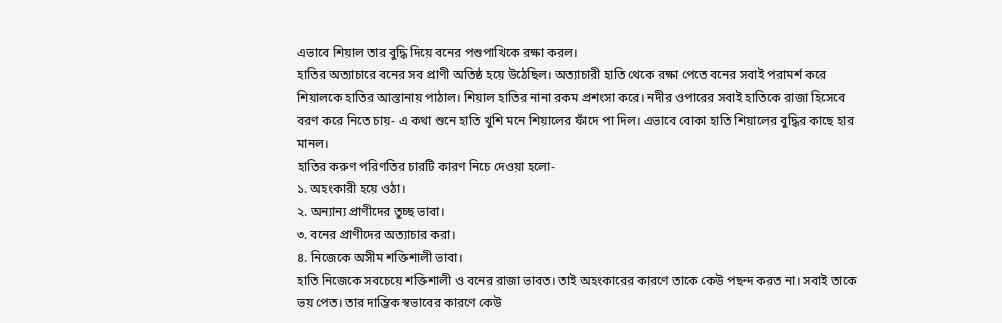এভাবে শিয়াল তার বুদ্ধি দিয়ে বনের পশুপাখিকে রক্ষা করল।
হাতির অত্যাচারে বনের সব প্রাণী অতিষ্ঠ হয়ে উঠেছিল। অত্যাচারী হাতি থেকে রক্ষা পেতে বনের সবাই পরামর্শ করে শিয়ালকে হাতির আস্তানায় পাঠাল। শিয়াল হাতির নানা রকম প্রশংসা করে। নদীর ওপারের সবাই হাতিকে রাজা হিসেবে বরণ করে নিতে চায়- এ কথা শুনে হাতি খুশি মনে শিয়ালের ফাঁদে পা দিল। এভাবে বোকা হাতি শিয়ালের বুদ্ধির কাছে হার মানল।
হাতির করুণ পরিণতির চারটি কারণ নিচে দেওয়া হলো-
১. অহংকারী হয়ে ওঠা।
২. অন্যান্য প্রাণীদের তুচ্ছ ভাবা।
৩. বনের প্রাণীদের অত্যাচার করা।
৪. নিজেকে অসীম শক্তিশালী ভাবা।
হাতি নিজেকে সবচেয়ে শক্তিশালী ও বনের রাজা ভাবত। তাই অহংকারের কারণে তাকে কেউ পছন্দ করত না। সবাই তাকে ভয় পেত। তার দাম্ভিক স্বভাবের কারণে কেউ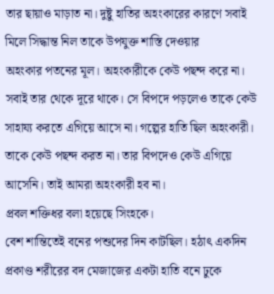তার ছায়াও মাড়াত না। দুষ্টু হাতির অহংকারের কারণে সবাই মিলে সিদ্ধান্ত নিল তাকে উপযুক্ত শাস্তি দেওয়ার
অহংকার পতনের মূল। অহংকারীকে কেউ পছন্দ করে না। সবাই তার থেকে দূরে থাকে। সে বিপদে পড়লেও তাকে কেউ সাহায্য করতে এগিয়ে আসে না। গল্পের হাতি ছিল অহংকারী। তাকে কেউ পছন্দ করত না। তার বিপদেও কেউ এগিয়ে আসেনি। তাই আমরা অহংকারী হব না।
প্রবল শক্তিধর বলা হয়েছে সিংহকে।
বেশ শান্তিতেই বনের পশুদের দিন কাটছিল। হঠাৎ একদিন প্রকাণ্ড শরীরের বদ মেজাজের একটা হাতি বনে ঢুকে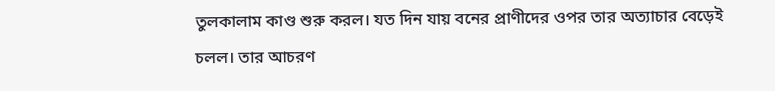তুলকালাম কাণ্ড শুরু করল। যত দিন যায় বনের প্রাণীদের ওপর তার অত্যাচার বেড়েই চলল। তার আচরণ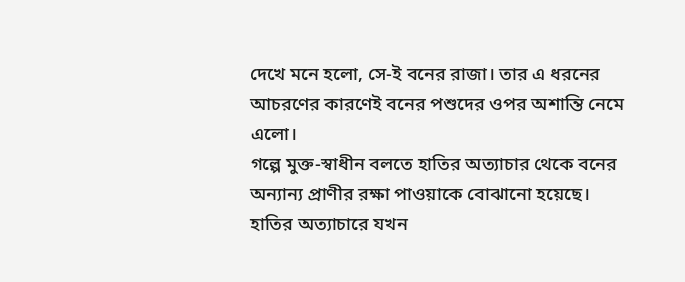দেখে মনে হলো, সে-ই বনের রাজা। তার এ ধরনের আচরণের কারণেই বনের পশুদের ওপর অশান্তি নেমে এলো।
গল্পে মুক্ত-স্বাধীন বলতে হাতির অত্যাচার থেকে বনের অন্যান্য প্রাণীর রক্ষা পাওয়াকে বোঝানো হয়েছে। হাতির অত্যাচারে যখন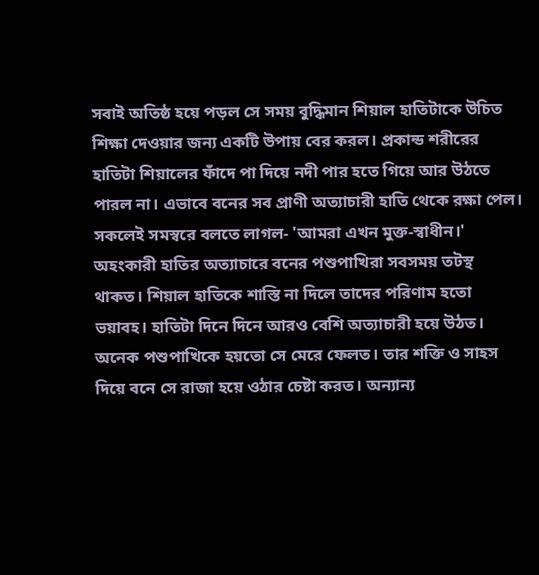সবাই অতিষ্ঠ হয়ে পড়ল সে সময় বুদ্ধিমান শিয়াল হাতিটাকে উচিত শিক্ষা দেওয়ার জন্য একটি উপায় বের করল। প্রকান্ড শরীরের হাতিটা শিয়ালের ফাঁদে পা দিয়ে নদী পার হতে গিয়ে আর উঠতে পারল না। এভাবে বনের সব প্রাণী অত্যাচারী হাতি থেকে রক্ষা পেল। সকলেই সমস্বরে বলতে লাগল- 'আমরা এখন মুক্ত-স্বাধীন।'
অহংকারী হাতির অত্যাচারে বনের পশুপাখিরা সবসময় তটস্থ থাকত। শিয়াল হাতিকে শাস্তি না দিলে তাদের পরিণাম হতো ভয়াবহ। হাতিটা দিনে দিনে আরও বেশি অত্যাচারী হয়ে উঠত। অনেক পশুপাখিকে হয়তো সে মেরে ফেলত। তার শক্তি ও সাহস দিয়ে বনে সে রাজা হয়ে ওঠার চেষ্টা করত। অন্যান্য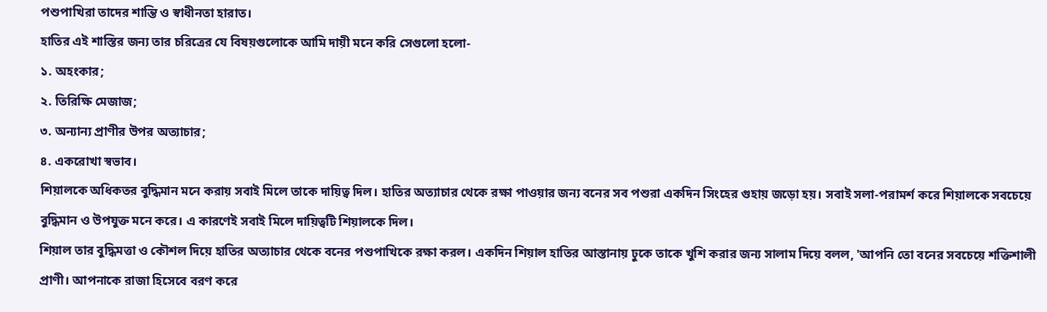পশুপাখিরা তাদের শান্তি ও স্বাধীনতা হারাত।
হাতির এই শাস্তির জন্য তার চরিত্রের যে বিষয়গুলোকে আমি দায়ী মনে করি সেগুলো হলো-
১. অহংকার;
২. তিরিক্ষি মেজাজ;
৩. অন্যান্য প্রাণীর উপর অত্যাচার;
৪. একরোখা স্বভাব।
শিয়ালকে অধিকতর বুদ্ধিমান মনে করায় সবাই মিলে তাকে দায়িত্ব দিল। হাতির অত্যাচার থেকে রক্ষা পাওয়ার জন্য বনের সব পশুরা একদিন সিংহের গুহায় জড়ো হয়। সবাই সলা-পরামর্শ করে শিয়ালকে সবচেয়ে বুদ্ধিমান ও উপযুক্ত মনে করে। এ কারণেই সবাই মিলে দায়িত্বটি শিয়ালকে দিল।
শিয়াল তার বুদ্ধিমত্তা ও কৌশল দিয়ে হাতির অত্যাচার থেকে বনের পশুপাখিকে রক্ষা করল। একদিন শিয়াল হাতির আস্তানায় ঢুকে তাকে খুশি করার জন্য সালাম দিয়ে বলল, 'আপনি তো বনের সবচেয়ে শক্তিশালী প্রাণী। আপনাকে রাজা হিসেবে বরণ করে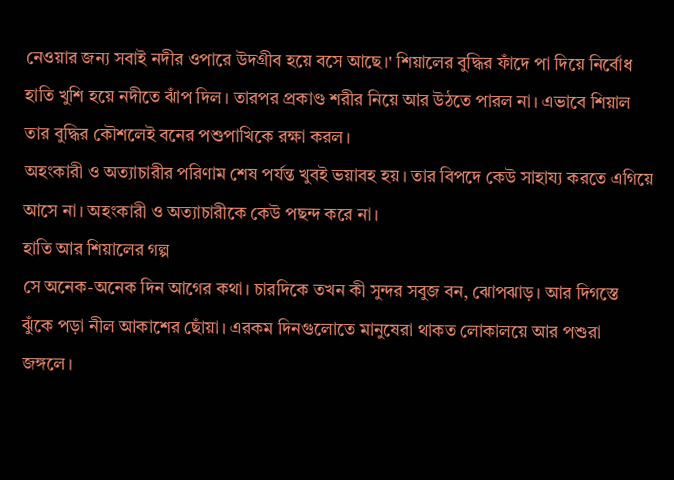নেওয়ার জন্য সবাই নদীর ওপারে উদগ্রীব হয়ে বসে আছে।' শিয়ালের বুদ্ধির ফাঁদে পা দিয়ে নির্বোধ হাতি খুশি হয়ে নদীতে ঝাঁপ দিল। তারপর প্রকাণ্ড শরীর নিয়ে আর উঠতে পারল না। এভাবে শিয়াল তার বুদ্ধির কৌশলেই বনের পশুপাখিকে রক্ষা করল।
অহংকারী ও অত্যাচারীর পরিণাম শেষ পর্যন্ত খুবই ভয়াবহ হয়। তার বিপদে কেউ সাহায্য করতে এগিয়ে আসে না। অহংকারী ও অত্যাচারীকে কেউ পছন্দ করে না।
হাতি আর শিয়ালের গল্প
সে অনেক-অনেক দিন আগের কথা। চারদিকে তখন কী সুন্দর সবুজ বন, ঝোপঝাড়। আর দিগস্তে ঝুঁকে পড়া নীল আকাশের ছোঁয়া। এরকম দিনগুলোতে মানুষেরা থাকত লোকালয়ে আর পশুরা জঙ্গলে।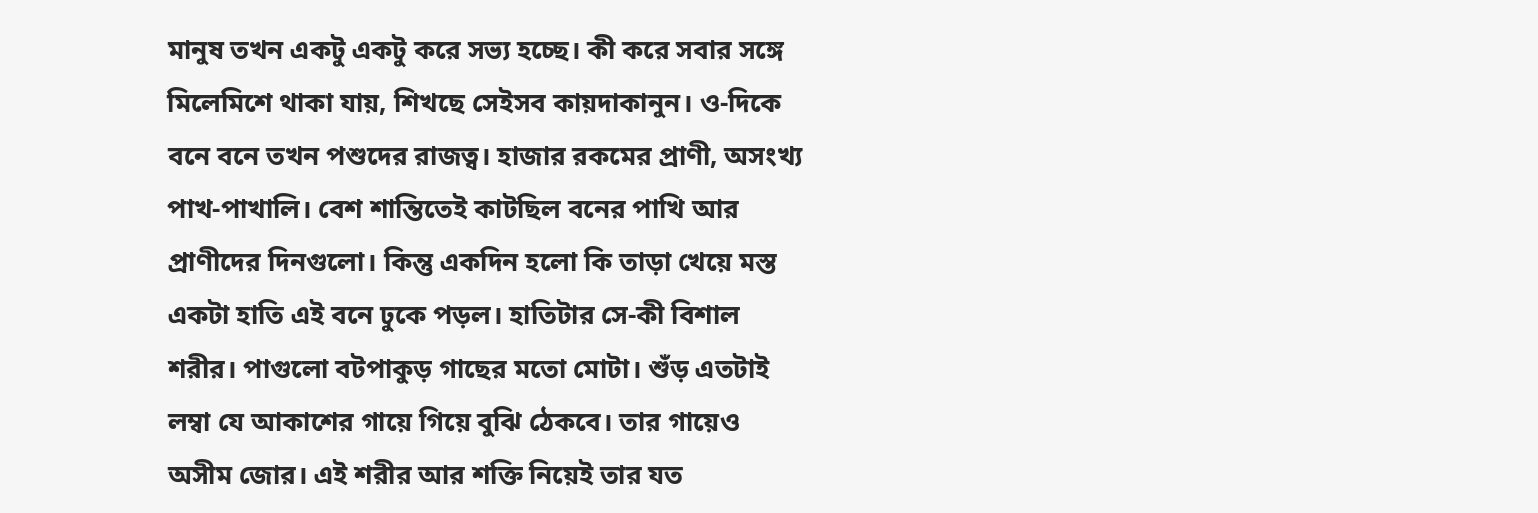মানুষ তখন একটু একটু করে সভ্য হচ্ছে। কী করে সবার সঙ্গে মিলেমিশে থাকা যায়, শিখছে সেইসব কায়দাকানুন। ও-দিকে বনে বনে তখন পশুদের রাজত্ব। হাজার রকমের প্রাণী, অসংখ্য পাখ-পাখালি। বেশ শান্তিতেই কাটছিল বনের পাখি আর প্রাণীদের দিনগুলো। কিন্তু একদিন হলো কি তাড়া খেয়ে মস্ত একটা হাতি এই বনে ঢুকে পড়ল। হাতিটার সে-কী বিশাল শরীর। পাগুলো বটপাকুড় গাছের মতো মোটা। শুঁড় এতটাই লম্বা যে আকাশের গায়ে গিয়ে বুঝি ঠেকবে। তার গায়েও অসীম জোর। এই শরীর আর শক্তি নিয়েই তার যত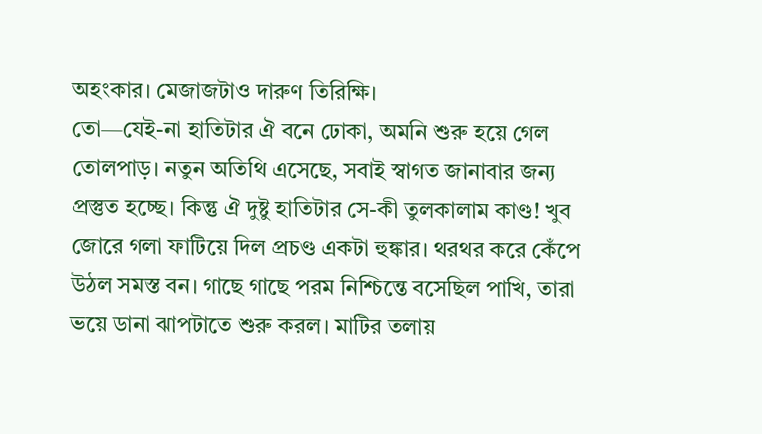অহংকার। মেজাজটাও দারুণ তিরিক্ষি।
তো—যেই-না হাতিটার ঐ বনে ঢোকা, অমনি শুরু হয়ে গেল তোলপাড়। নতুন অতিথি এসেছে, সবাই স্বাগত জানাবার জন্য প্রস্তুত হচ্ছে। কিন্তু ঐ দুষ্টু হাতিটার সে-কী তুলকালাম কাণ্ড! খুব জোরে গলা ফাটিয়ে দিল প্রচণ্ড একটা হুঙ্কার। থরথর করে কেঁপে উঠল সমস্ত বন। গাছে গাছে পরম নিশ্চিন্তে বসেছিল পাখি, তারা ভয়ে ডানা ঝাপটাতে শুরু করল। মাটির তলায়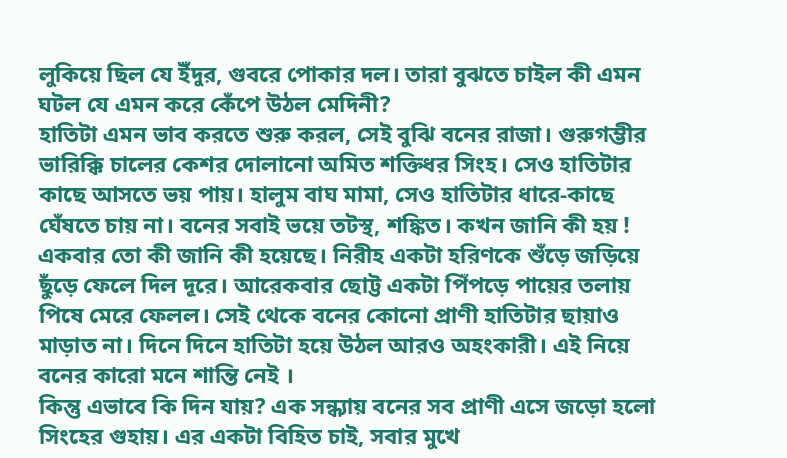লুকিয়ে ছিল যে ইঁদুর, গুবরে পোকার দল। তারা বুঝতে চাইল কী এমন ঘটল যে এমন করে কেঁপে উঠল মেদিনী?
হাতিটা এমন ভাব করতে শুরু করল, সেই বুঝি বনের রাজা। গুরুগম্ভীর ভারিক্কি চালের কেশর দোলানো অমিত শক্তিধর সিংহ। সেও হাতিটার কাছে আসতে ভয় পায়। হালুম বাঘ মামা, সেও হাতিটার ধারে-কাছে ঘেঁষতে চায় না। বনের সবাই ভয়ে তটস্থ, শঙ্কিত। কখন জানি কী হয় !
একবার তো কী জানি কী হয়েছে। নিরীহ একটা হরিণকে শুঁড়ে জড়িয়ে ছুঁড়ে ফেলে দিল দূরে। আরেকবার ছোট্ট একটা পিঁপড়ে পায়ের তলায় পিষে মেরে ফেলল। সেই থেকে বনের কোনো প্ৰাণী হাতিটার ছায়াও মাড়াত না। দিনে দিনে হাতিটা হয়ে উঠল আরও অহংকারী। এই নিয়ে বনের কারো মনে শান্তি নেই ।
কিন্তু এভাবে কি দিন যায়? এক সন্ধ্যায় বনের সব প্রাণী এসে জড়ো হলো সিংহের গুহায়। এর একটা বিহিত চাই, সবার মুখে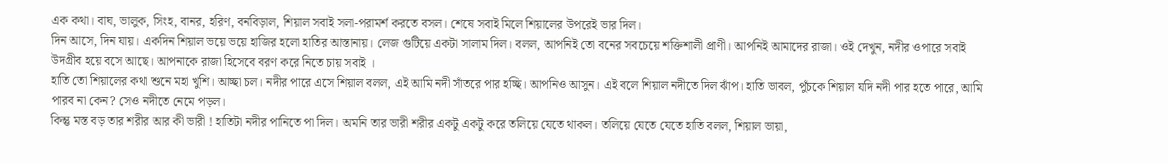এক কথা। বাঘ, ভালুক, সিংহ, বানর, হরিণ, বনবিড়াল, শিয়াল সবাই সলা-পরামর্শ করতে বসল। শেষে সবাই মিলে শিয়ালের উপরেই ভার দিল।
দিন আসে, দিন যায়। একদিন শিয়াল ভয়ে ভয়ে হাজির হলো হাতির আস্তানায়। লেজ গুটিয়ে একটা সালাম দিল। বলল, আপনিই তো বনের সবচেয়ে শক্তিশালী প্রাণী। আপনিই আমাদের রাজা। ওই দেখুন, নদীর ওপারে সবাই উদগ্রীব হয়ে বসে আছে। আপনাকে রাজা হিসেবে বরণ করে নিতে চায় সবাই ।
হাতি তো শিয়ালের কথা শুনে মহা খুশি। আচ্ছা চল। নদীর পারে এসে শিয়াল বলল, এই আমি নদী সাঁতরে পার হচ্ছি। আপনিও আসুন। এই বলে শিয়াল নদীতে দিল ঝাঁপ। হাতি ভাবল, পুঁচকে শিয়াল যদি নদী পার হতে পারে, আমি পারব না কেন? সেও নদীতে নেমে পড়ল।
কিন্তু মস্ত বড় তার শরীর আর কী ভারী ! হাতিটা নদীর পানিতে পা দিল। অমনি তার ভারী শরীর একটু একটু করে তলিয়ে যেতে থাকল। তলিয়ে যেতে যেতে হাতি বলল, শিয়াল ভায়া,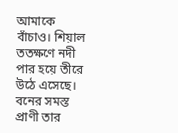আমাকে বাঁচাও। শিয়াল ততক্ষণে নদী পার হয়ে তীরে উঠে এসেছে। বনের সমস্ত প্রাণী তার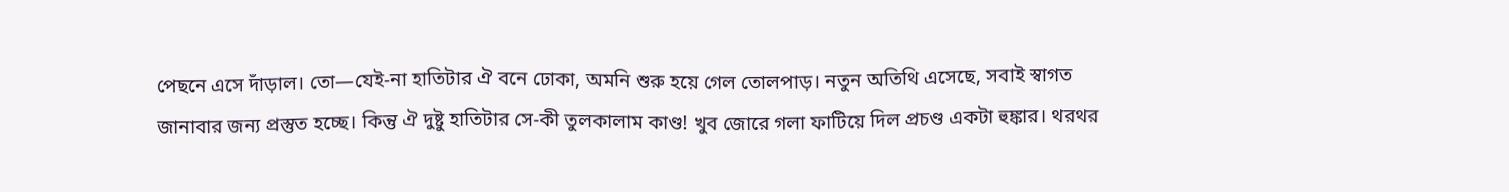পেছনে এসে দাঁড়াল। তো—যেই-না হাতিটার ঐ বনে ঢোকা, অমনি শুরু হয়ে গেল তোলপাড়। নতুন অতিথি এসেছে, সবাই স্বাগত জানাবার জন্য প্রস্তুত হচ্ছে। কিন্তু ঐ দুষ্টু হাতিটার সে-কী তুলকালাম কাণ্ড! খুব জোরে গলা ফাটিয়ে দিল প্রচণ্ড একটা হুঙ্কার। থরথর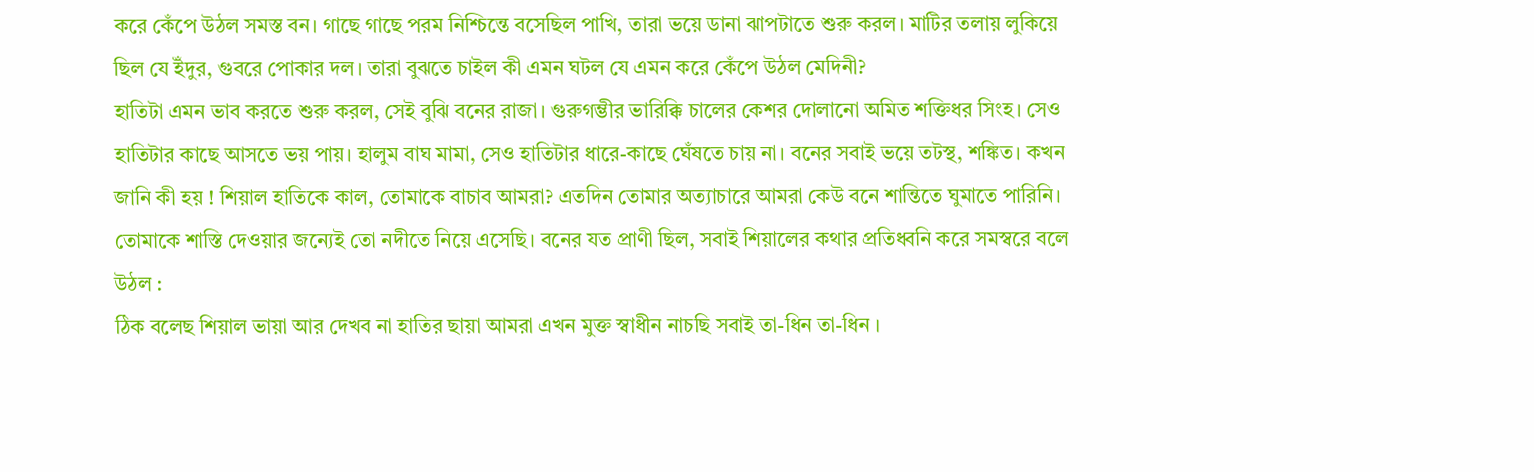করে কেঁপে উঠল সমস্ত বন। গাছে গাছে পরম নিশ্চিন্তে বসেছিল পাখি, তারা ভয়ে ডানা ঝাপটাতে শুরু করল। মাটির তলায় লুকিয়ে ছিল যে ইঁদুর, গুবরে পোকার দল। তারা বুঝতে চাইল কী এমন ঘটল যে এমন করে কেঁপে উঠল মেদিনী?
হাতিটা এমন ভাব করতে শুরু করল, সেই বুঝি বনের রাজা। গুরুগম্ভীর ভারিক্কি চালের কেশর দোলানো অমিত শক্তিধর সিংহ। সেও হাতিটার কাছে আসতে ভয় পায়। হালুম বাঘ মামা, সেও হাতিটার ধারে-কাছে ঘেঁষতে চায় না। বনের সবাই ভয়ে তটস্থ, শঙ্কিত। কখন জানি কী হয় ! শিয়াল হাতিকে কাল, তোমাকে বাচাব আমরা? এতদিন তোমার অত্যাচারে আমরা কেউ বনে শান্তিতে ঘুমাতে পারিনি। তোমাকে শাস্তি দেওয়ার জন্যেই তো নদীতে নিয়ে এসেছি। বনের যত প্রাণী ছিল, সবাই শিয়ালের কথার প্রতিধ্বনি করে সমস্বরে বলে উঠল :
ঠিক বলেছ শিয়াল ভায়া আর দেখব না হাতির ছায়া আমরা এখন মুক্ত স্বাধীন নাচছি সবাই তা-ধিন তা-ধিন ।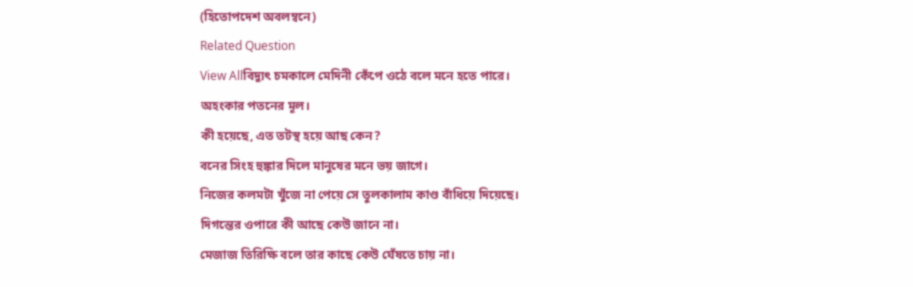(হিতোপদেশ অবলম্বনে)
Related Question
View Allবিদ্যুৎ চমকালে মেদিনী কেঁপে ওঠে বলে মনে হতে পারে।
অহংকার পতনের মূল।
কী হয়েছে, এত তটস্থ হয়ে আছ কেন?
বনের সিংহ হুঙ্কার দিলে মানুষের মনে ভয় জাগে।
নিজের কলমটা খুঁজে না পেয়ে সে তুলকালাম কাণ্ড বাঁধিয়ে দিয়েছে।
দিগন্তের ওপারে কী আছে কেউ জানে না।
মেজাজ তিরিক্ষি বলে তার কাছে কেউ ঘেঁষতে চায় না।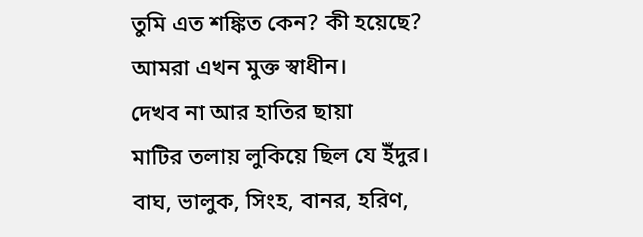তুমি এত শঙ্কিত কেন? কী হয়েছে?
আমরা এখন মুক্ত স্বাধীন।
দেখব না আর হাতির ছায়া
মাটির তলায় লুকিয়ে ছিল যে ইঁদুর।
বাঘ, ভালুক, সিংহ, বানর, হরিণ,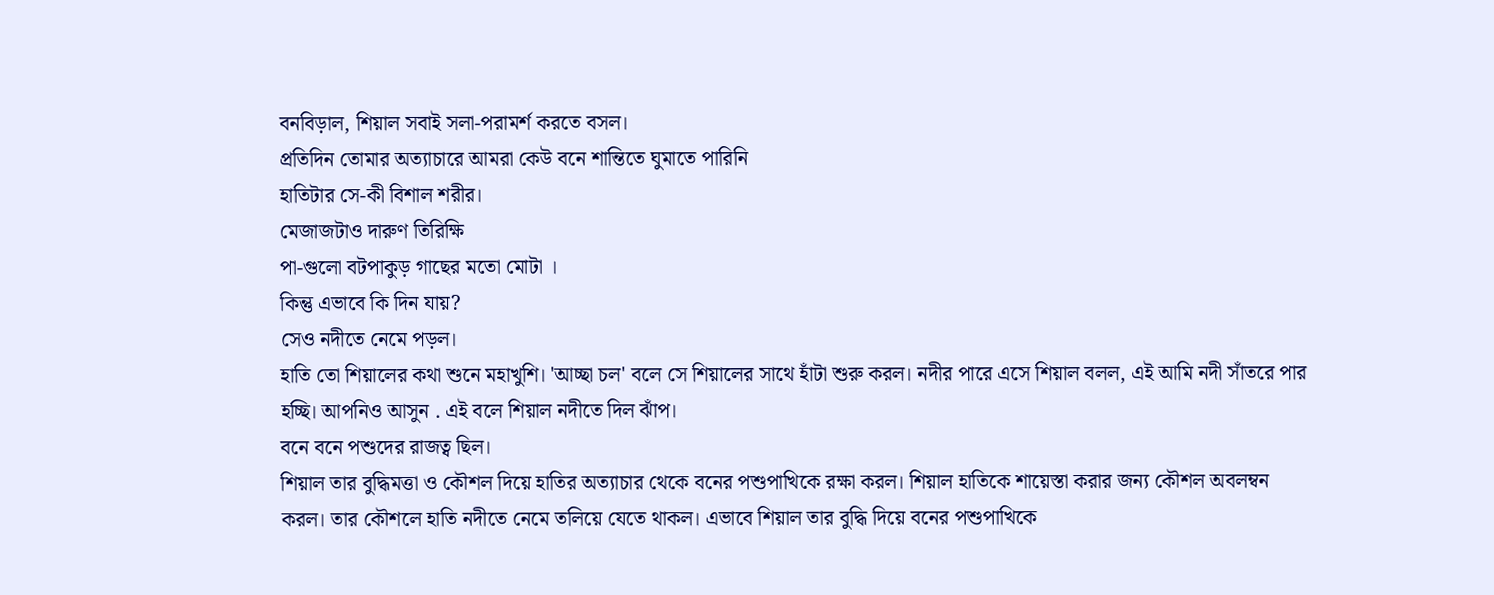বনবিড়াল, শিয়াল সবাই সলা-পরামর্শ করতে বসল।
প্রতিদিন তোমার অত্যাচারে আমরা কেউ বনে শান্তিতে ঘুমাতে পারিনি
হাতিটার সে-কী বিশাল শরীর।
মেজাজটাও দারুণ তিরিক্ষি
পা-গুলো বটপাকুড় গাছের মতো মোটা ।
কিন্তু এভাবে কি দিন যায়?
সেও নদীতে নেমে পড়ল।
হাতি তো শিয়ালের কথা শুনে মহাখুশি। 'আচ্ছা চল' বলে সে শিয়ালের সাথে হাঁটা শুরু করল। নদীর পারে এসে শিয়াল বলল, এই আমি নদী সাঁতরে পার হচ্ছি। আপনিও আসুন . এই বলে শিয়াল নদীতে দিল ঝাঁপ।
বনে বনে পশুদের রাজত্ব ছিল।
শিয়াল তার বুদ্ধিমত্তা ও কৌশল দিয়ে হাতির অত্যাচার থেকে বনের পশুপাখিকে রক্ষা করল। শিয়াল হাতিকে শায়েস্তা করার জন্য কৌশল অবলম্বন করল। তার কৌশলে হাতি নদীতে নেমে তলিয়ে যেতে থাকল। এভাবে শিয়াল তার বুদ্ধি দিয়ে বনের পশুপাখিকে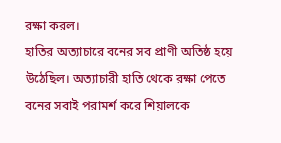রক্ষা করল।
হাতির অত্যাচারে বনের সব প্রাণী অতিষ্ঠ হয়ে উঠেছিল। অত্যাচারী হাতি থেকে রক্ষা পেতে বনের সবাই পরামর্শ করে শিয়ালকে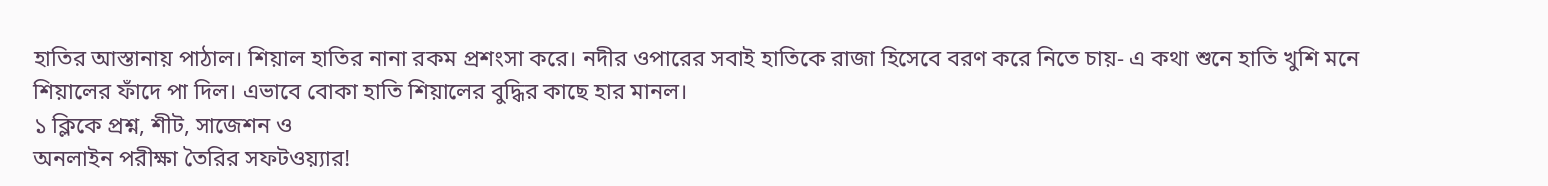হাতির আস্তানায় পাঠাল। শিয়াল হাতির নানা রকম প্রশংসা করে। নদীর ওপারের সবাই হাতিকে রাজা হিসেবে বরণ করে নিতে চায়- এ কথা শুনে হাতি খুশি মনে শিয়ালের ফাঁদে পা দিল। এভাবে বোকা হাতি শিয়ালের বুদ্ধির কাছে হার মানল।
১ ক্লিকে প্রশ্ন, শীট, সাজেশন ও
অনলাইন পরীক্ষা তৈরির সফটওয়্যার!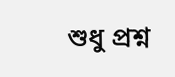শুধু প্রশ্ন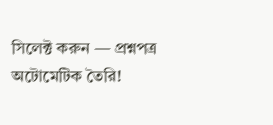সিলেক্ট করুন — প্রশ্নপত্র অটোমেটিক তৈরি!